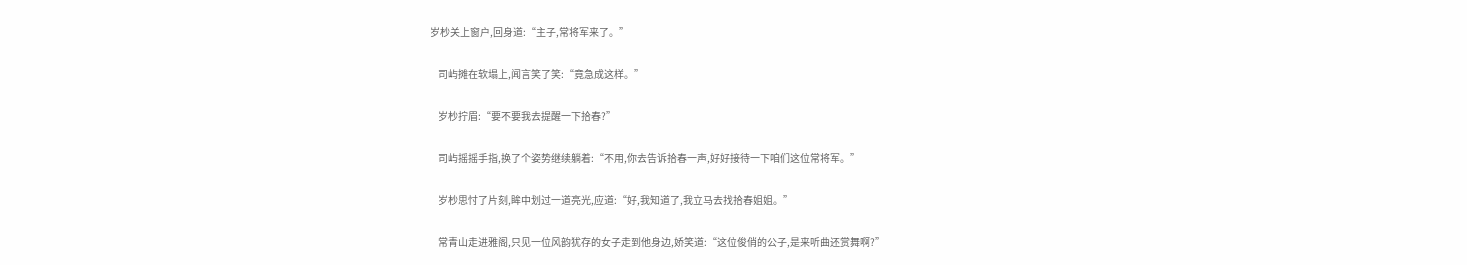岁杪关上窗户,回身道:“主子,常将军来了。”

    司屿摊在软塌上,闻言笑了笑:“竟急成这样。”

    岁杪拧眉:“要不要我去提醒一下拾春?”

    司屿摇摇手指,换了个姿势继续躺着:“不用,你去告诉拾春一声,好好接待一下咱们这位常将军。”

    岁杪思忖了片刻,眸中划过一道亮光,应道:“好,我知道了,我立马去找拾春姐姐。”

    常青山走进雅阁,只见一位风韵犹存的女子走到他身边,娇笑道:“这位俊俏的公子,是来听曲还赏舞啊?”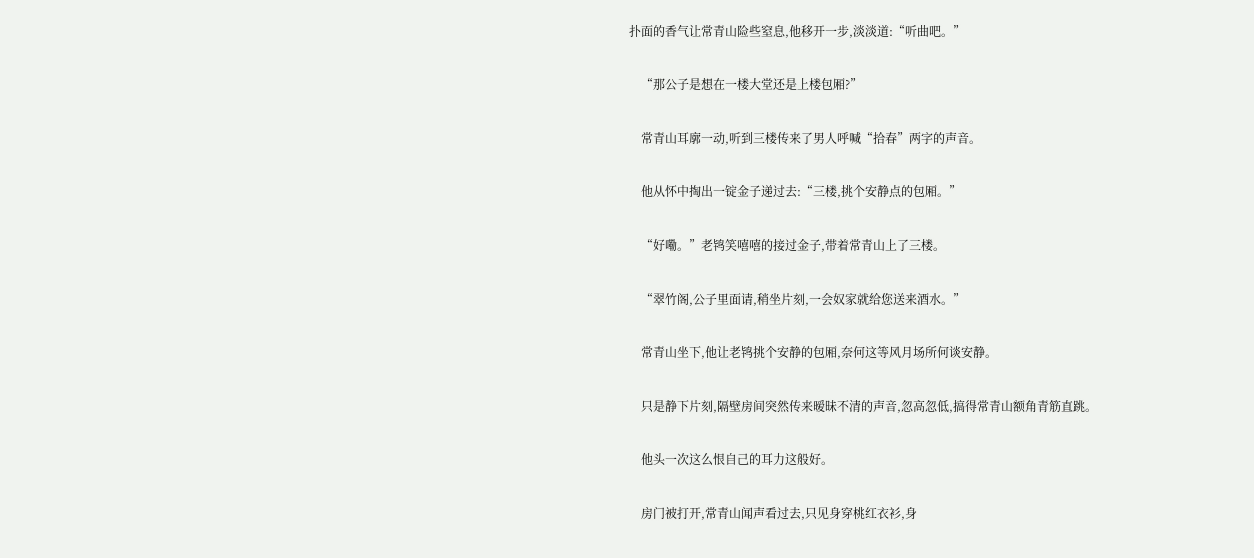扑面的香气让常青山险些窒息,他移开一步,淡淡道:“听曲吧。”

    “那公子是想在一楼大堂还是上楼包厢?”

    常青山耳廓一动,听到三楼传来了男人呼喊“拾春”两字的声音。

    他从怀中掏出一锭金子递过去:“三楼,挑个安静点的包厢。”

    “好嘞。”老鸨笑嘻嘻的接过金子,带着常青山上了三楼。

    “翠竹阁,公子里面请,稍坐片刻,一会奴家就给您送来酒水。”

    常青山坐下,他让老鸨挑个安静的包厢,奈何这等风月场所何谈安静。

    只是静下片刻,隔壁房间突然传来暧昧不清的声音,忽高忽低,搞得常青山额角青筋直跳。

    他头一次这么恨自己的耳力这般好。

    房门被打开,常青山闻声看过去,只见身穿桃红衣衫,身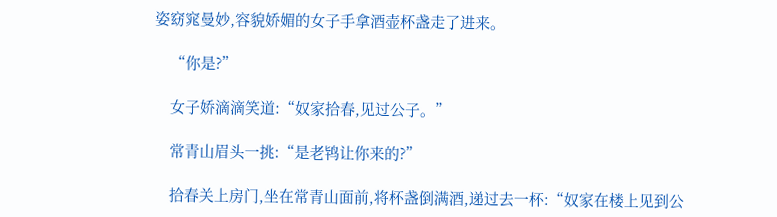姿窈窕曼妙,容貌娇媚的女子手拿酒壶杯盏走了进来。

    “你是?”

    女子娇滴滴笑道:“奴家拾春,见过公子。”

    常青山眉头一挑:“是老鸨让你来的?”

    拾春关上房门,坐在常青山面前,将杯盏倒满酒,递过去一杯:“奴家在楼上见到公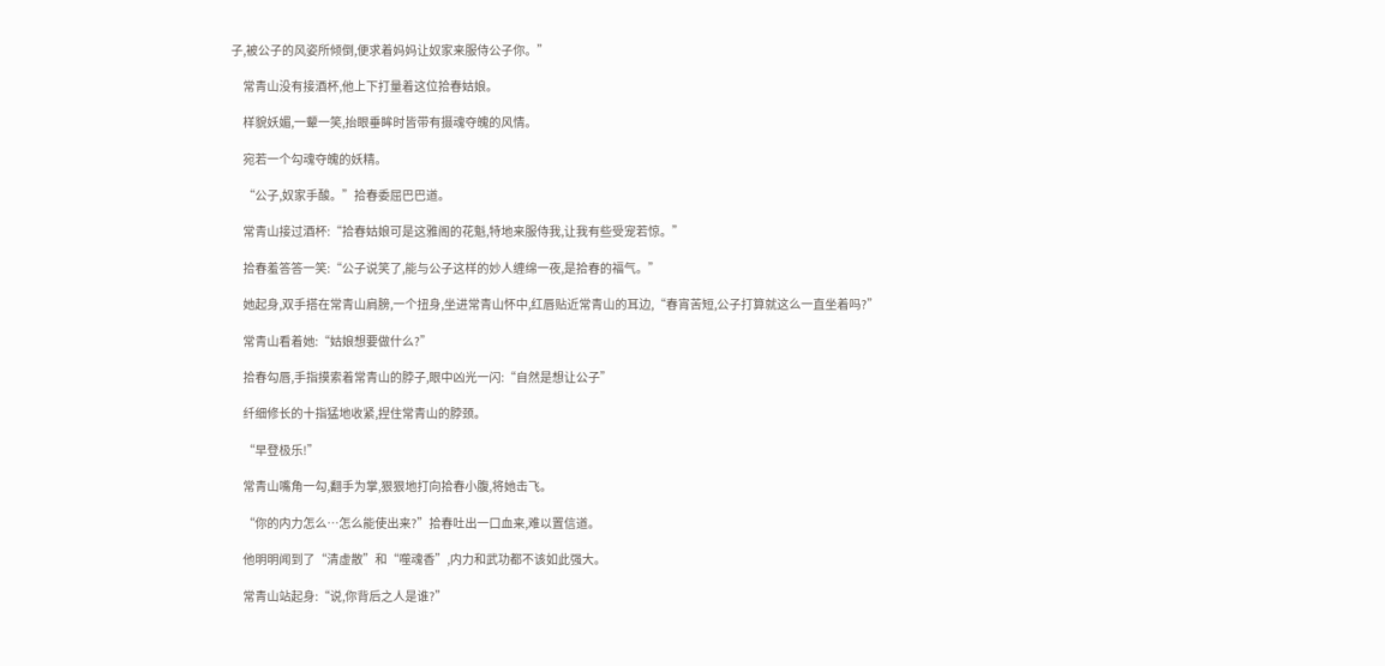子,被公子的风姿所倾倒,便求着妈妈让奴家来服侍公子你。”

    常青山没有接酒杯,他上下打量着这位拾春姑娘。

    样貌妖媚,一颦一笑,抬眼垂眸时皆带有摄魂夺魄的风情。

    宛若一个勾魂夺魄的妖精。

    “公子,奴家手酸。”拾春委屈巴巴道。

    常青山接过酒杯:“拾春姑娘可是这雅阁的花魁,特地来服侍我,让我有些受宠若惊。”

    拾春羞答答一笑:“公子说笑了,能与公子这样的妙人缠绵一夜,是拾春的福气。”

    她起身,双手搭在常青山肩膀,一个扭身,坐进常青山怀中,红唇贴近常青山的耳边,“春宵苦短,公子打算就这么一直坐着吗?”

    常青山看着她:“姑娘想要做什么?”

    拾春勾唇,手指摸索着常青山的脖子,眼中凶光一闪:“自然是想让公子”

    纤细修长的十指猛地收紧,捏住常青山的脖颈。

    “早登极乐!”

    常青山嘴角一勾,翻手为掌,狠狠地打向拾春小腹,将她击飞。

    “你的内力怎么…怎么能使出来?”拾春吐出一口血来,难以置信道。

    他明明闻到了“清虚散”和“噬魂香”,内力和武功都不该如此强大。

    常青山站起身:“说,你背后之人是谁?”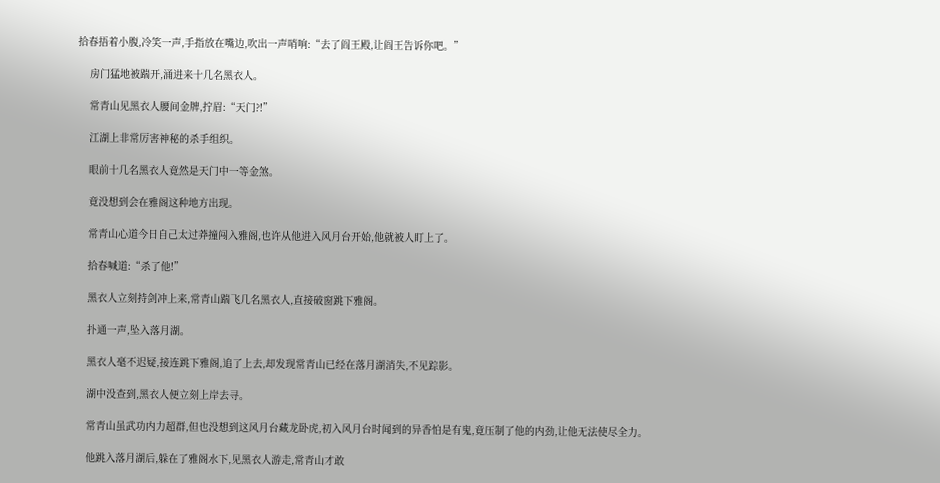拾春捂着小腹,冷笑一声,手指放在嘴边,吹出一声哨响:“去了阎王殿,让阎王告诉你吧。”

    房门猛地被踹开,涌进来十几名黑衣人。

    常青山见黑衣人腰间金牌,拧眉:“天门?!”

    江湖上非常厉害神秘的杀手组织。

    眼前十几名黑衣人竟然是天门中一等金煞。

    竟没想到会在雅阁这种地方出现。

    常青山心道今日自己太过莽撞闯入雅阁,也许从他进入风月台开始,他就被人盯上了。

    拾春喊道:“杀了他!”

    黑衣人立刻持剑冲上来,常青山踹飞几名黑衣人,直接破窗跳下雅阁。

    扑通一声,坠入落月湖。

    黑衣人毫不迟疑,接连跳下雅阁,追了上去,却发现常青山已经在落月湖消失,不见踪影。

    湖中没查到,黑衣人便立刻上岸去寻。

    常青山虽武功内力超群,但也没想到这风月台藏龙卧虎,初入风月台时闻到的异香怕是有鬼,竟压制了他的内劲,让他无法使尽全力。

    他跳入落月湖后,躲在了雅阁水下,见黑衣人游走,常青山才敢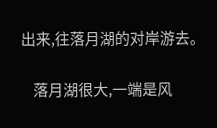出来,往落月湖的对岸游去。

    落月湖很大,一端是风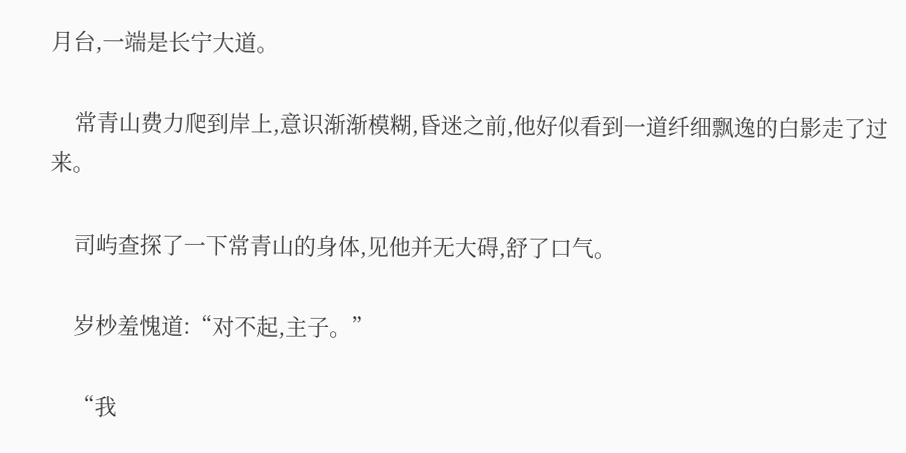月台,一端是长宁大道。

    常青山费力爬到岸上,意识渐渐模糊,昏迷之前,他好似看到一道纤细飘逸的白影走了过来。

    司屿查探了一下常青山的身体,见他并无大碍,舒了口气。

    岁杪羞愧道:“对不起,主子。”

    “我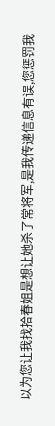以为您让我找拾春姐是想让她杀了常将军,是我传递信息有误,您惩罚我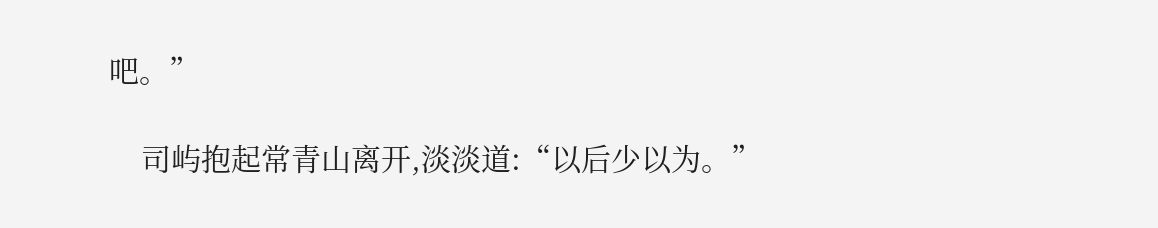吧。”

    司屿抱起常青山离开,淡淡道:“以后少以为。”